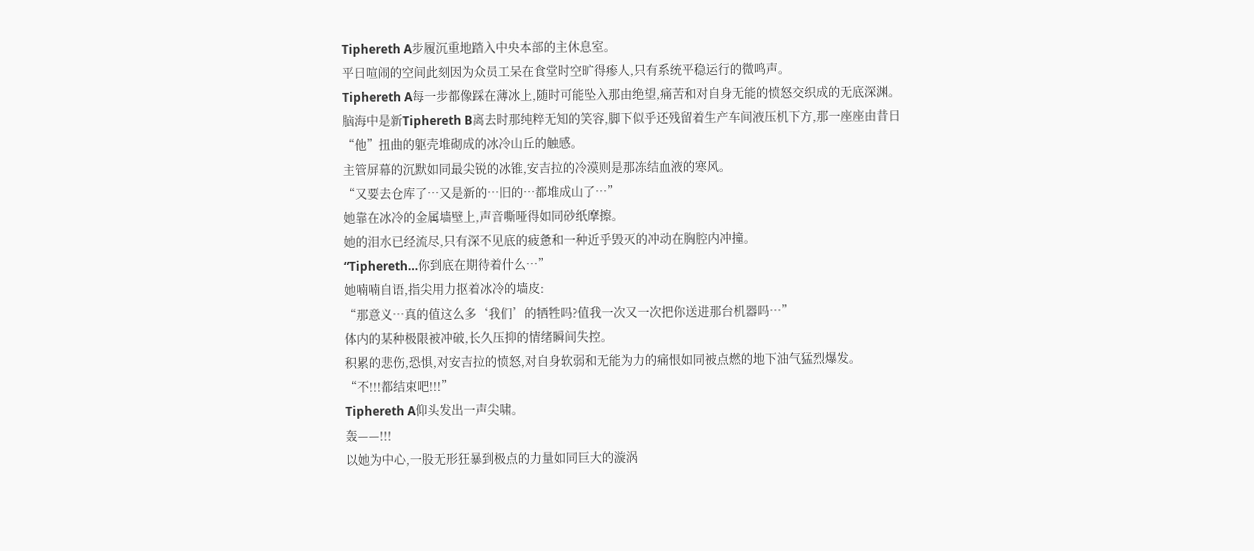Tiphereth A步履沉重地踏入中央本部的主休息室。
平日喧闹的空间此刻因为众员工呆在食堂时空旷得瘆人,只有系统平稳运行的微鸣声。
Tiphereth A每一步都像踩在薄冰上,随时可能坠入那由绝望,痛苦和对自身无能的愤怒交织成的无底深渊。
脑海中是新Tiphereth B离去时那纯粹无知的笑容,脚下似乎还残留着生产车间液压机下方,那一座座由昔日“他”扭曲的躯壳堆砌成的冰冷山丘的触感。
主管屏幕的沉默如同最尖锐的冰锥,安吉拉的冷漠则是那冻结血液的寒风。
“又要去仓库了…又是新的…旧的…都堆成山了…”
她靠在冰冷的金属墙壁上,声音嘶哑得如同砂纸摩擦。
她的泪水已经流尽,只有深不见底的疲惫和一种近乎毁灭的冲动在胸腔内冲撞。
“Tiphereth…你到底在期待着什么…”
她喃喃自语,指尖用力抠着冰冷的墙皮:
“那意义…真的值这么多‘我们’的牺牲吗?值我一次又一次把你送进那台机器吗…”
体内的某种极限被冲破,长久压抑的情绪瞬间失控。
积累的悲伤,恐惧,对安吉拉的愤怒,对自身软弱和无能为力的痛恨如同被点燃的地下油气猛烈爆发。
“不!!!都结束吧!!!”
Tiphereth A仰头发出一声尖啸。
轰——!!!
以她为中心,一股无形狂暴到极点的力量如同巨大的漩涡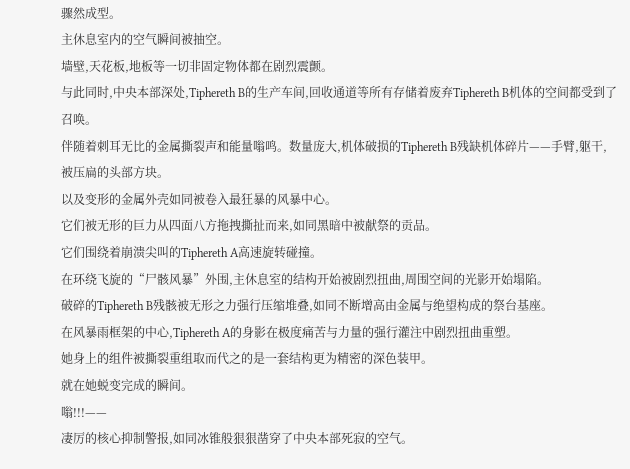骤然成型。
主休息室内的空气瞬间被抽空。
墙壁,天花板,地板等一切非固定物体都在剧烈震颤。
与此同时,中央本部深处,Tiphereth B的生产车间,回收通道等所有存储着废弃Tiphereth B机体的空间都受到了召唤。
伴随着刺耳无比的金属撕裂声和能量嗡鸣。数量庞大,机体破损的Tiphereth B残缺机体碎片——手臂,躯干,被压扁的头部方块。
以及变形的金属外壳如同被卷入最狂暴的风暴中心。
它们被无形的巨力从四面八方拖拽撕扯而来,如同黑暗中被献祭的贡品。
它们围绕着崩溃尖叫的Tiphereth A高速旋转碰撞。
在环绕飞旋的“尸骸风暴”外围,主休息室的结构开始被剧烈扭曲,周围空间的光影开始塌陷。
破碎的Tiphereth B残骸被无形之力强行压缩堆叠,如同不断增高由金属与绝望构成的祭台基座。
在风暴雨框架的中心,Tiphereth A的身影在极度痛苦与力量的强行灌注中剧烈扭曲重塑。
她身上的组件被撕裂重组取而代之的是一套结构更为精密的深色装甲。
就在她蜕变完成的瞬间。
嗡!!!——
凄厉的核心抑制警报,如同冰锥般狠狠凿穿了中央本部死寂的空气。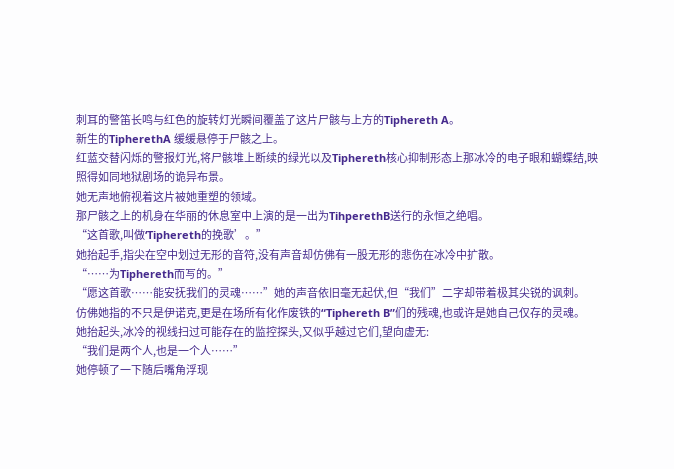刺耳的警笛长鸣与红色的旋转灯光瞬间覆盖了这片尸骸与上方的Tiphereth A。
新生的TipherethA 缓缓悬停于尸骸之上。
红蓝交替闪烁的警报灯光,将尸骸堆上断续的绿光以及Tiphereth核心抑制形态上那冰冷的电子眼和蝴蝶结,映照得如同地狱剧场的诡异布景。
她无声地俯视着这片被她重塑的领域。
那尸骸之上的机身在华丽的休息室中上演的是一出为TihperethB送行的永恒之绝唱。
“这首歌,叫做‘Tiphereth的挽歌’。”
她抬起手,指尖在空中划过无形的音符,没有声音却仿佛有一股无形的悲伤在冰冷中扩散。
“……为Tiphereth而写的。”
“愿这首歌……能安抚我们的灵魂……”她的声音依旧毫无起伏,但“我们”二字却带着极其尖锐的讽刺。
仿佛她指的不只是伊诺克,更是在场所有化作废铁的“Tiphereth B”们的残魂,也或许是她自己仅存的灵魂。
她抬起头,冰冷的视线扫过可能存在的监控探头,又似乎越过它们,望向虚无:
“我们是两个人,也是一个人……”
她停顿了一下随后嘴角浮现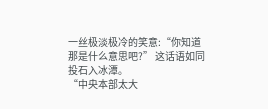一丝极淡极冷的笑意:“你知道那是什么意思吧?” 这话语如同投石入冰潭。
“中央本部太大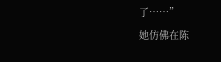了……”
她仿佛在陈